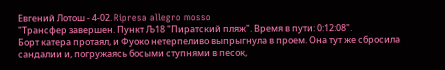Евгений Лотош - 4-02. Ripresa allegro mosso
"Трансфер завершен. Пункт Љ18 "Пиратский пляж". Время в пути: 0:12:08".
Борт катера протаял, и Фуоко нетерпеливо выпрыгнула в проем. Она тут же сбросила сандалии и, погружаясь босыми ступнями в песок,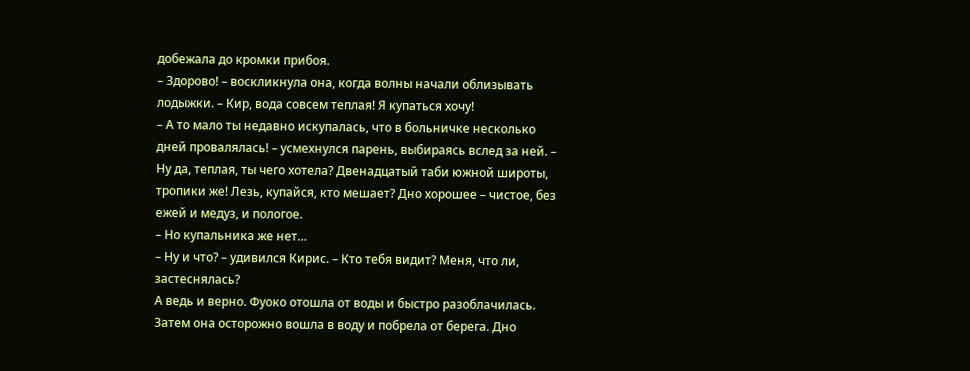добежала до кромки прибоя.
– Здорово! – воскликнула она, когда волны начали облизывать лодыжки. – Кир, вода совсем теплая! Я купаться хочу!
– А то мало ты недавно искупалась, что в больничке несколько дней провалялась! – усмехнулся парень, выбираясь вслед за ней. – Ну да, теплая, ты чего хотела? Двенадцатый таби южной широты, тропики же! Лезь, купайся, кто мешает? Дно хорошее – чистое, без ежей и медуз, и пологое.
– Но купальника же нет…
– Ну и что? – удивился Кирис. – Кто тебя видит? Меня, что ли, застеснялась?
А ведь и верно. Фуоко отошла от воды и быстро разоблачилась. Затем она осторожно вошла в воду и побрела от берега. Дно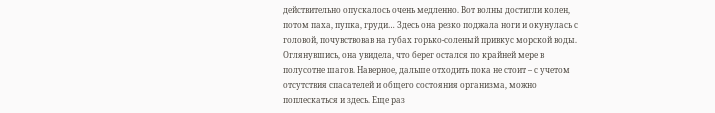действительно опускалось очень медленно. Вот волны достигли колен, потом паха, пупка, груди… Здесь она резко поджала ноги и окунулась с головой, почувствовав на губах горько-соленый привкус морской воды. Оглянувшись, она увидела, что берег остался по крайней мере в полусотне шагов. Наверное, дальше отходить пока не стоит – с учетом отсутствия спасателей и общего состояния организма, можно поплескаться и здесь. Еще раз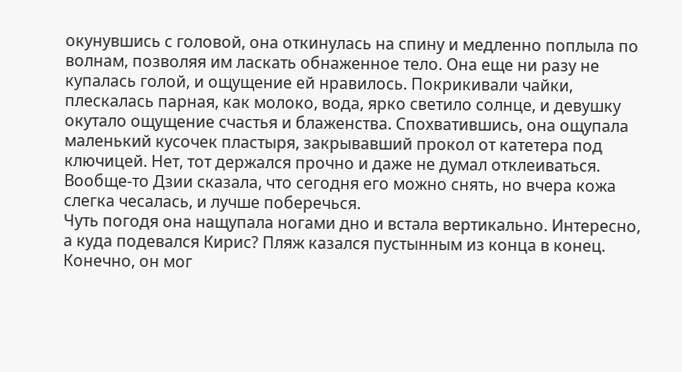окунувшись с головой, она откинулась на спину и медленно поплыла по волнам, позволяя им ласкать обнаженное тело. Она еще ни разу не купалась голой, и ощущение ей нравилось. Покрикивали чайки, плескалась парная, как молоко, вода, ярко светило солнце, и девушку окутало ощущение счастья и блаженства. Спохватившись, она ощупала маленький кусочек пластыря, закрывавший прокол от катетера под ключицей. Нет, тот держался прочно и даже не думал отклеиваться. Вообще-то Дзии сказала, что сегодня его можно снять, но вчера кожа слегка чесалась, и лучше поберечься.
Чуть погодя она нащупала ногами дно и встала вертикально. Интересно, а куда подевался Кирис? Пляж казался пустынным из конца в конец. Конечно, он мог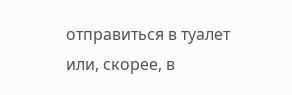отправиться в туалет или, скорее, в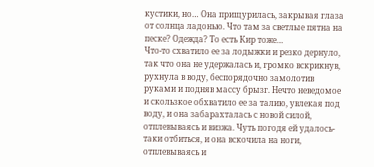кустики, но… Она прищурилась, закрывая глаза от солнца ладонью. Что там за светлые пятна на песке? Одежда? То есть Кир тоже…
Что-то схватило ее за лодыжки и резко дернуло, так что она не удержалась и, громко вскрикнув, рухнула в воду, беспорядочно замолотив руками и подняв массу брызг. Нечто неведомое и скользкое обхватило ее за талию, увлекая под воду, и она забарахталась с новой силой, отплевываясь и визжа. Чуть погодя ей удалось-таки отбиться, и она вскочила на ноги, отплевываясь и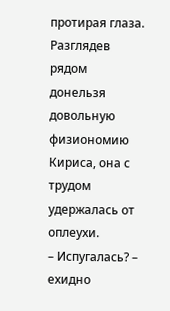протирая глаза. Разглядев рядом донельзя довольную физиономию Кириса, она с трудом удержалась от оплеухи.
– Испугалась? – ехидно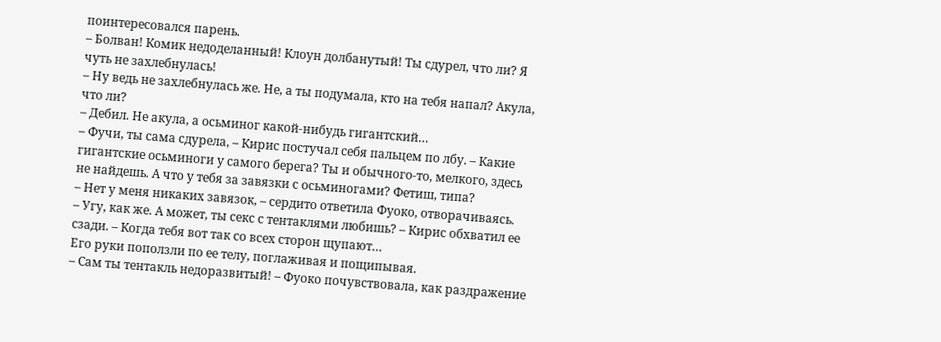поинтересовался парень.
– Болван! Комик недоделанный! Клоун долбанутый! Ты сдурел, что ли? Я чуть не захлебнулась!
– Ну ведь не захлебнулась же. Не, а ты подумала, кто на тебя напал? Акула, что ли?
– Дебил. Не акула, а осьминог какой-нибудь гигантский…
– Фучи, ты сама сдурела, – Кирис постучал себя пальцем по лбу. – Какие гигантские осьминоги у самого берега? Ты и обычного-то, мелкого, здесь не найдешь. А что у тебя за завязки с осьминогами? Фетиш, типа?
– Нет у меня никаких завязок, – сердито ответила Фуоко, отворачиваясь.
– Угу, как же. А может, ты секс с тентаклями любишь? – Кирис обхватил ее сзади. – Когда тебя вот так со всех сторон щупают…
Его руки поползли по ее телу, поглаживая и пощипывая.
– Сам ты тентакль недоразвитый! – Фуоко почувствовала, как раздражение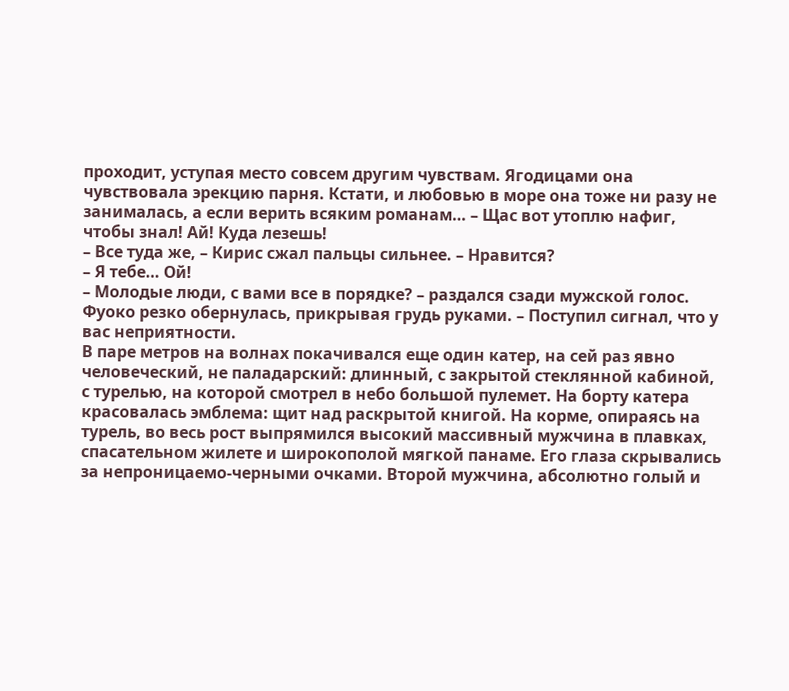проходит, уступая место совсем другим чувствам. Ягодицами она чувствовала эрекцию парня. Кстати, и любовью в море она тоже ни разу не занималась, а если верить всяким романам… – Щас вот утоплю нафиг, чтобы знал! Ай! Куда лезешь!
– Все туда же, – Кирис сжал пальцы сильнее. – Нравится?
– Я тебе… Ой!
– Молодые люди, с вами все в порядке? – раздался сзади мужской голос. Фуоко резко обернулась, прикрывая грудь руками. – Поступил сигнал, что у вас неприятности.
В паре метров на волнах покачивался еще один катер, на сей раз явно человеческий, не паладарский: длинный, с закрытой стеклянной кабиной, с турелью, на которой смотрел в небо большой пулемет. На борту катера красовалась эмблема: щит над раскрытой книгой. На корме, опираясь на турель, во весь рост выпрямился высокий массивный мужчина в плавках, спасательном жилете и широкополой мягкой панаме. Его глаза скрывались за непроницаемо-черными очками. Второй мужчина, абсолютно голый и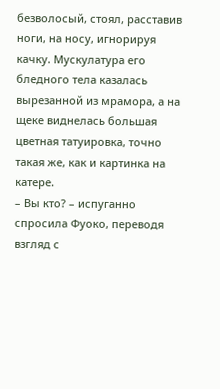безволосый, стоял, расставив ноги, на носу, игнорируя качку. Мускулатура его бледного тела казалась вырезанной из мрамора, а на щеке виднелась большая цветная татуировка, точно такая же, как и картинка на катере.
– Вы кто? – испуганно спросила Фуоко, переводя взгляд с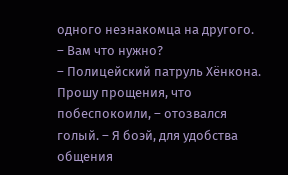одного незнакомца на другого. – Вам что нужно?
– Полицейский патруль Хёнкона. Прошу прощения, что побеспокоили, – отозвался голый. – Я боэй, для удобства общения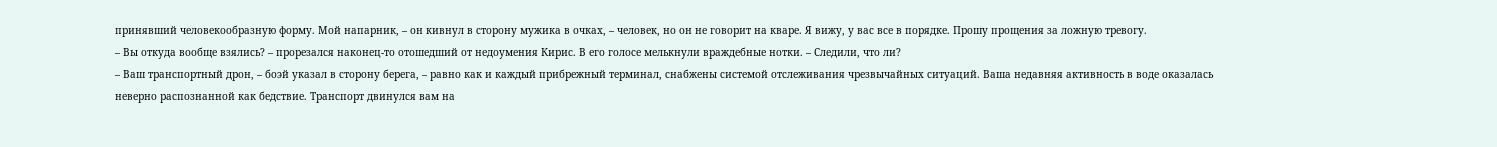принявший человекообразную форму. Мой напарник, – он кивнул в сторону мужика в очках, – человек, но он не говорит на кваре. Я вижу, у вас все в порядке. Прошу прощения за ложную тревогу.
– Вы откуда вообще взялись? – прорезался наконец-то отошедший от недоумения Кирис. В его голосе мелькнули враждебные нотки. – Следили, что ли?
– Ваш транспортный дрон, – боэй указал в сторону берега, – равно как и каждый прибрежный терминал, снабжены системой отслеживания чрезвычайных ситуаций. Ваша недавняя активность в воде оказалась неверно распознанной как бедствие. Транспорт двинулся вам на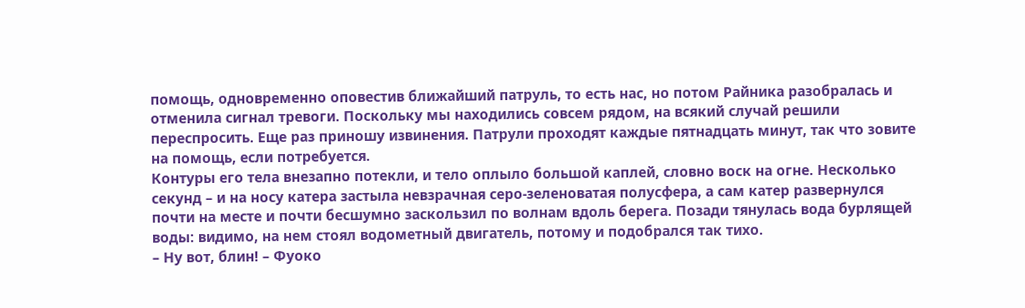помощь, одновременно оповестив ближайший патруль, то есть нас, но потом Райника разобралась и отменила сигнал тревоги. Поскольку мы находились совсем рядом, на всякий случай решили переспросить. Еще раз приношу извинения. Патрули проходят каждые пятнадцать минут, так что зовите на помощь, если потребуется.
Контуры его тела внезапно потекли, и тело оплыло большой каплей, словно воск на огне. Несколько секунд – и на носу катера застыла невзрачная серо-зеленоватая полусфера, а сам катер развернулся почти на месте и почти бесшумно заскользил по волнам вдоль берега. Позади тянулась вода бурлящей воды: видимо, на нем стоял водометный двигатель, потому и подобрался так тихо.
– Ну вот, блин! – Фуоко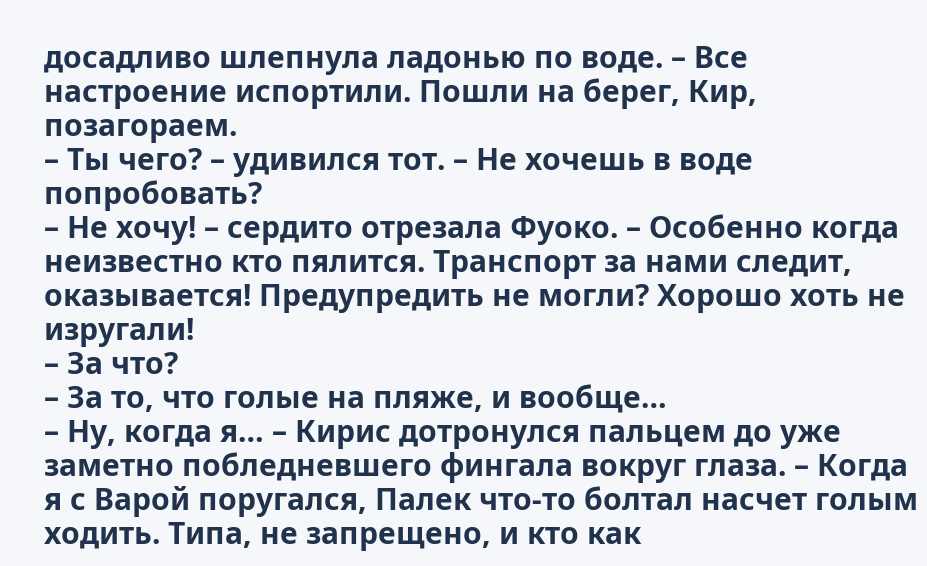досадливо шлепнула ладонью по воде. – Все настроение испортили. Пошли на берег, Кир, позагораем.
– Ты чего? – удивился тот. – Не хочешь в воде попробовать?
– Не хочу! – сердито отрезала Фуоко. – Особенно когда неизвестно кто пялится. Транспорт за нами следит, оказывается! Предупредить не могли? Хорошо хоть не изругали!
– За что?
– За то, что голые на пляже, и вообще…
– Ну, когда я… – Кирис дотронулся пальцем до уже заметно побледневшего фингала вокруг глаза. – Когда я с Варой поругался, Палек что-то болтал насчет голым ходить. Типа, не запрещено, и кто как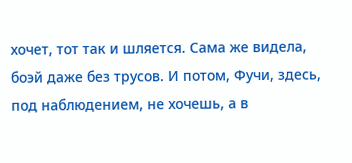хочет, тот так и шляется. Сама же видела, боэй даже без трусов. И потом, Фучи, здесь, под наблюдением, не хочешь, а в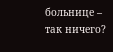больнице – так ничего?